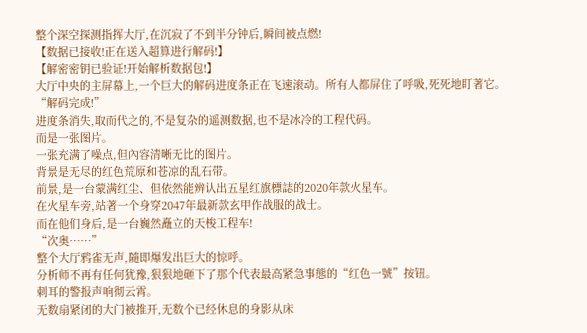整个深空探测指挥大厅,在沉寂了不到半分钟后,瞬间被点燃!
【数据已接收!正在送入超算进行解码!】
【解密密钥已验证!开始解析数据包!】
大厅中央的主屏幕上,一个巨大的解码进度条正在飞速滚动。所有人都屏住了呼吸,死死地盯著它。
“解码完成!”
进度条消失,取而代之的,不是复杂的遥测数据,也不是冰冷的工程代码。
而是一张图片。
一张充满了噪点,但內容清晰无比的图片。
背景是无尽的红色荒原和苍凉的乱石带。
前景,是一台蒙满红尘、但依然能辨认出五星红旗標誌的2020年款火星车。
在火星车旁,站著一个身穿2047年最新款玄甲作战服的战士。
而在他们身后,是一台巍然矗立的天梭工程车!
“次奥……”
整个大厅鸦雀无声,隨即爆发出巨大的惊呼。
分析师不再有任何犹豫,狠狠地砸下了那个代表最高紧急事態的“红色一號”按钮。
刺耳的警报声响彻云霄。
无数扇紧闭的大门被推开,无数个已经休息的身影从床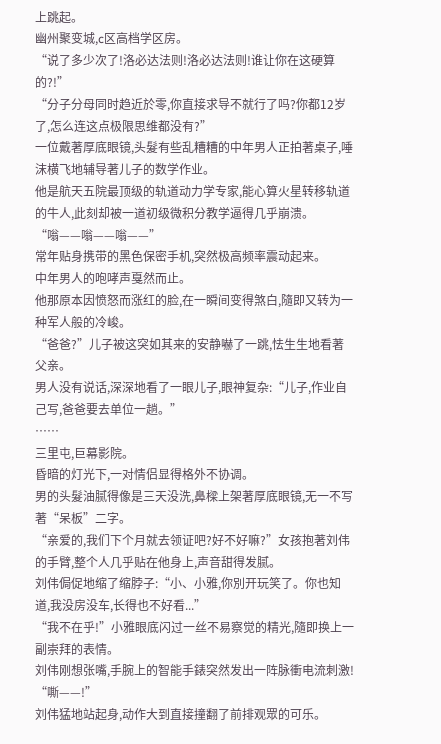上跳起。
幽州聚变城,c区高档学区房。
“说了多少次了!洛必达法则!洛必达法则!谁让你在这硬算的?!”
“分子分母同时趋近於零,你直接求导不就行了吗?你都12岁了,怎么连这点极限思维都没有?”
一位戴著厚底眼镜,头髮有些乱糟糟的中年男人正拍著桌子,唾沫横飞地辅导著儿子的数学作业。
他是航天五院最顶级的轨道动力学专家,能心算火星转移轨道的牛人,此刻却被一道初级微积分教学逼得几乎崩溃。
“嗡——嗡——嗡——”
常年贴身携带的黑色保密手机,突然极高频率震动起来。
中年男人的咆哮声戛然而止。
他那原本因愤怒而涨红的脸,在一瞬间变得煞白,隨即又转为一种军人般的冷峻。
“爸爸?”儿子被这突如其来的安静嚇了一跳,怯生生地看著父亲。
男人没有说话,深深地看了一眼儿子,眼神复杂:“儿子,作业自己写,爸爸要去单位一趟。”
……
三里屯,巨幕影院。
昏暗的灯光下,一对情侣显得格外不协调。
男的头髮油腻得像是三天没洗,鼻樑上架著厚底眼镜,无一不写著“呆板”二字。
“亲爱的,我们下个月就去领证吧?好不好嘛?”女孩抱著刘伟的手臂,整个人几乎贴在他身上,声音甜得发腻。
刘伟侷促地缩了缩脖子:“小、小雅,你別开玩笑了。你也知道,我没房没车,长得也不好看...”
“我不在乎!”小雅眼底闪过一丝不易察觉的精光,隨即换上一副崇拜的表情。
刘伟刚想张嘴,手腕上的智能手錶突然发出一阵脉衝电流刺激!
“嘶——!”
刘伟猛地站起身,动作大到直接撞翻了前排观眾的可乐。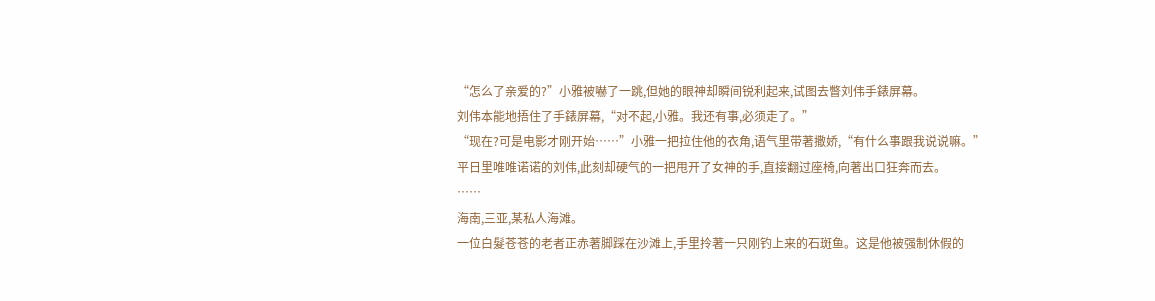“怎么了亲爱的?”小雅被嚇了一跳,但她的眼神却瞬间锐利起来,试图去瞥刘伟手錶屏幕。
刘伟本能地捂住了手錶屏幕,“对不起,小雅。我还有事,必须走了。”
“现在?可是电影才刚开始……”小雅一把拉住他的衣角,语气里带著撒娇,“有什么事跟我说说嘛。”
平日里唯唯诺诺的刘伟,此刻却硬气的一把甩开了女神的手,直接翻过座椅,向著出口狂奔而去。
……
海南,三亚,某私人海滩。
一位白髮苍苍的老者正赤著脚踩在沙滩上,手里拎著一只刚钓上来的石斑鱼。这是他被强制休假的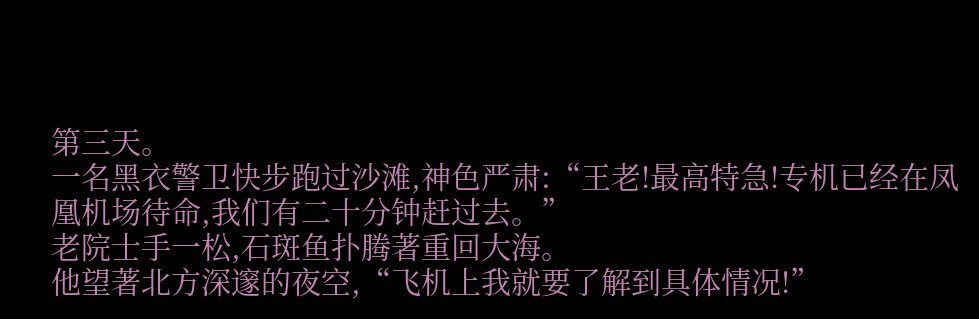第三天。
一名黑衣警卫快步跑过沙滩,神色严肃:“王老!最高特急!专机已经在凤凰机场待命,我们有二十分钟赶过去。”
老院士手一松,石斑鱼扑腾著重回大海。
他望著北方深邃的夜空,“飞机上我就要了解到具体情况!”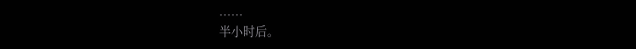……
半小时后。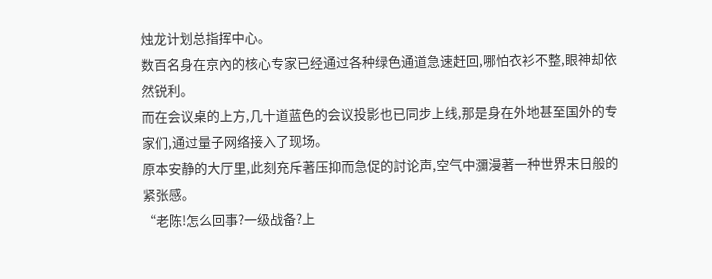烛龙计划总指挥中心。
数百名身在京內的核心专家已经通过各种绿色通道急速赶回,哪怕衣衫不整,眼神却依然锐利。
而在会议桌的上方,几十道蓝色的会议投影也已同步上线,那是身在外地甚至国外的专家们,通过量子网络接入了现场。
原本安静的大厅里,此刻充斥著压抑而急促的討论声,空气中瀰漫著一种世界末日般的紧张感。
“老陈!怎么回事?一级战备?上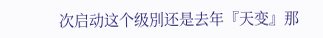次启动这个级別还是去年『天变』那